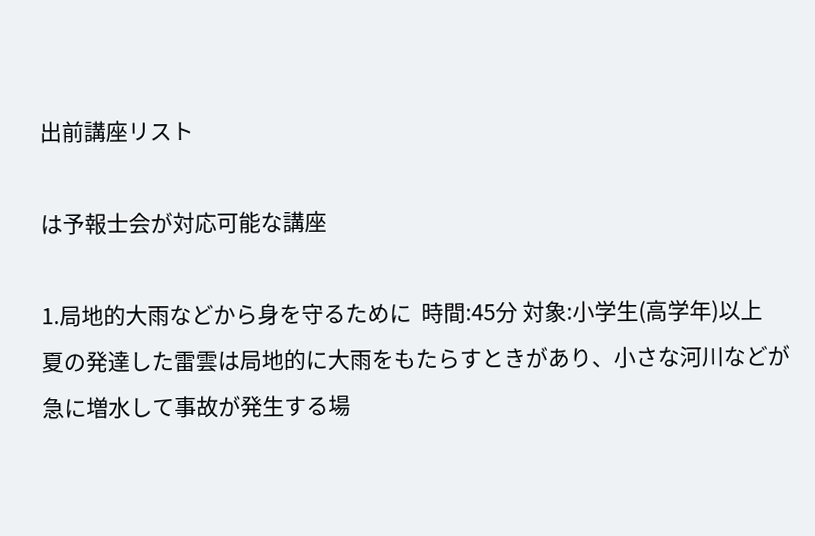出前講座リスト

は予報士会が対応可能な講座

1.局地的大雨などから身を守るために  時間:45分 対象:小学生(高学年)以上
夏の発達した雷雲は局地的に大雨をもたらすときがあり、小さな河川などが急に増水して事故が発生する場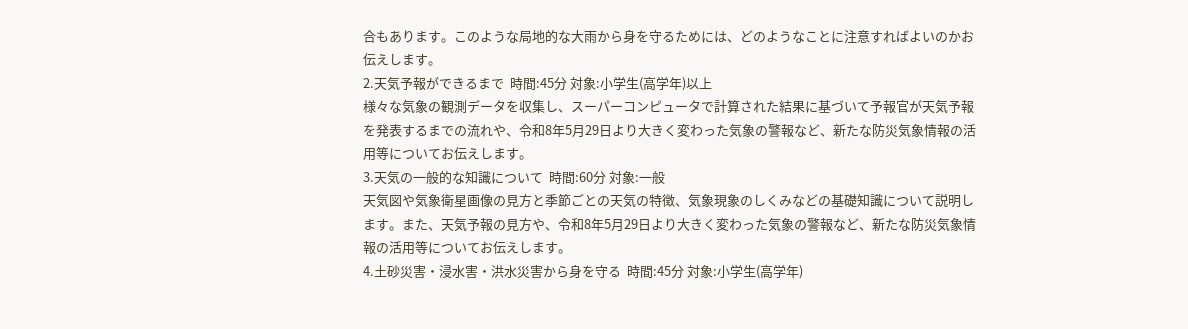合もあります。このような局地的な大雨から身を守るためには、どのようなことに注意すればよいのかお伝えします。
2.天気予報ができるまで  時間:45分 対象:小学生(高学年)以上
様々な気象の観測データを収集し、スーパーコンピュータで計算された結果に基づいて予報官が天気予報を発表するまでの流れや、令和8年5月29日より大きく変わった気象の警報など、新たな防災気象情報の活用等についてお伝えします。
3.天気の一般的な知識について  時間:60分 対象:一般
天気図や気象衛星画像の見方と季節ごとの天気の特徴、気象現象のしくみなどの基礎知識について説明します。また、天気予報の見方や、令和8年5月29日より大きく変わった気象の警報など、新たな防災気象情報の活用等についてお伝えします。
4.土砂災害・浸水害・洪水災害から身を守る  時間:45分 対象:小学生(高学年)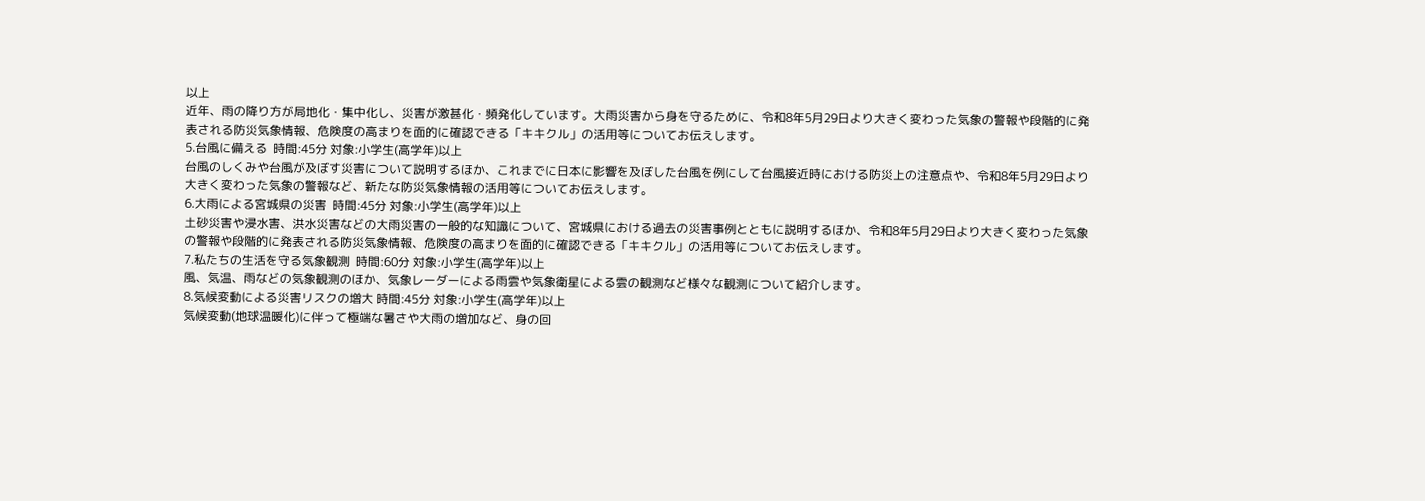以上
近年、雨の降り方が局地化・集中化し、災害が激甚化・頻発化しています。大雨災害から身を守るために、令和8年5月29日より大きく変わった気象の警報や段階的に発表される防災気象情報、危険度の高まりを面的に確認できる「キキクル」の活用等についてお伝えします。
5.台風に備える  時間:45分 対象:小学生(高学年)以上
台風のしくみや台風が及ぼす災害について説明するほか、これまでに日本に影響を及ぼした台風を例にして台風接近時における防災上の注意点や、令和8年5月29日より大きく変わった気象の警報など、新たな防災気象情報の活用等についてお伝えします。
6.大雨による宮城県の災害  時間:45分 対象:小学生(高学年)以上
土砂災害や浸水害、洪水災害などの大雨災害の一般的な知識について、宮城県における過去の災害事例とともに説明するほか、令和8年5月29日より大きく変わった気象の警報や段階的に発表される防災気象情報、危険度の高まりを面的に確認できる「キキクル」の活用等についてお伝えします。
7.私たちの生活を守る気象観測  時間:60分 対象:小学生(高学年)以上
風、気温、雨などの気象観測のほか、気象レーダーによる雨雲や気象衛星による雲の観測など様々な観測について紹介します。
8.気候変動による災害リスクの増大 時間:45分 対象:小学生(高学年)以上
気候変動(地球温暖化)に伴って極端な暑さや大雨の増加など、身の回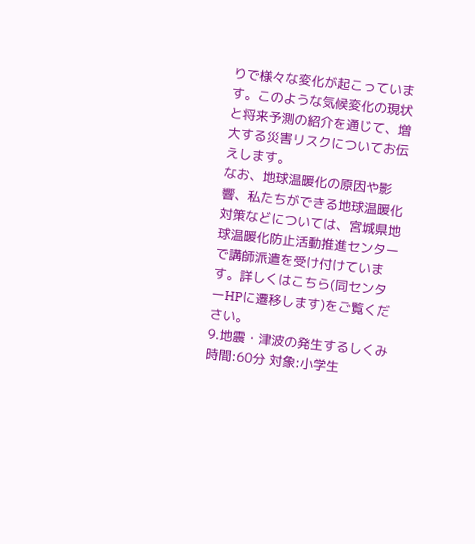りで様々な変化が起こっています。このような気候変化の現状と将来予測の紹介を通じて、増大する災害リスクについてお伝えします。
なお、地球温暖化の原因や影響、私たちができる地球温暖化対策などについては、宮城県地球温暖化防止活動推進センターで講師派遣を受け付けています。詳しくはこちら(同センターHPに遷移します)をご覧ください。
9.地震・津波の発生するしくみ 時間:60分 対象:小学生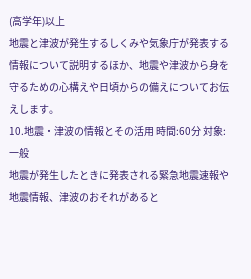(高学年)以上
地震と津波が発生するしくみや気象庁が発表する情報について説明するほか、地震や津波から身を守るための心構えや日頃からの備えについてお伝えします。
10.地震・津波の情報とその活用 時間:60分 対象:一般
地震が発生したときに発表される緊急地震速報や地震情報、津波のおそれがあると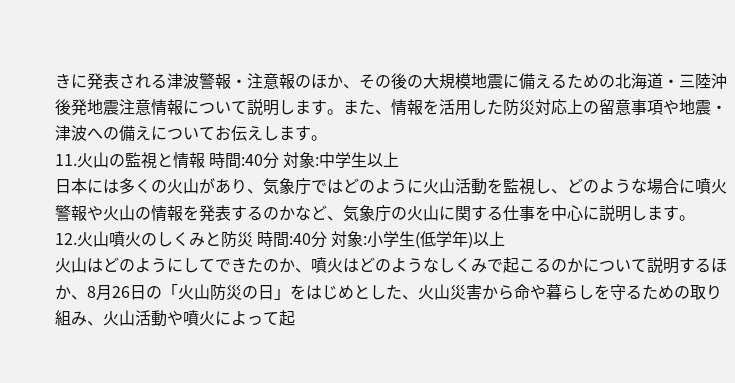きに発表される津波警報・注意報のほか、その後の大規模地震に備えるための北海道・三陸沖後発地震注意情報について説明します。また、情報を活用した防災対応上の留意事項や地震・津波への備えについてお伝えします。
11.火山の監視と情報 時間:40分 対象:中学生以上
日本には多くの火山があり、気象庁ではどのように火山活動を監視し、どのような場合に噴火警報や火山の情報を発表するのかなど、気象庁の火山に関する仕事を中心に説明します。
12.火山噴火のしくみと防災 時間:40分 対象:小学生(低学年)以上
火山はどのようにしてできたのか、噴火はどのようなしくみで起こるのかについて説明するほか、8月26日の「火山防災の日」をはじめとした、火山災害から命や暮らしを守るための取り組み、火山活動や噴火によって起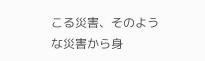こる災害、そのような災害から身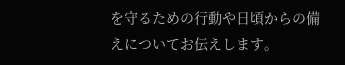を守るための行動や日頃からの備えについてお伝えします。